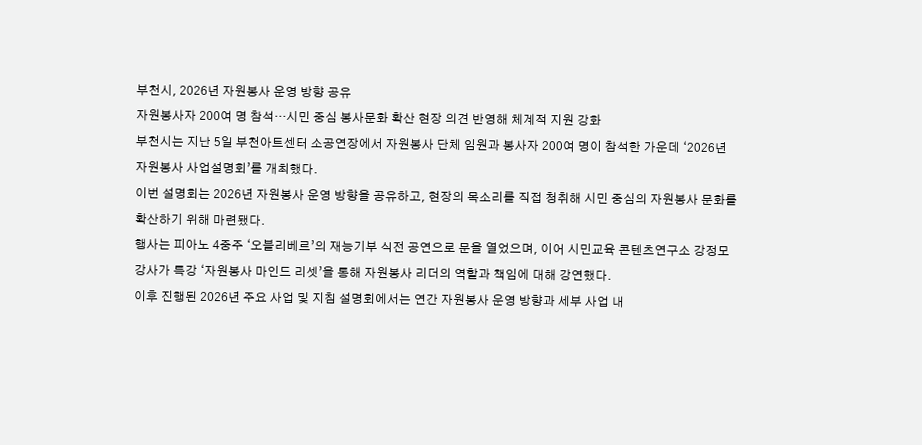부천시, 2026년 자원봉사 운영 방향 공유
자원봉사자 200여 명 참석…시민 중심 봉사문화 확산 현장 의견 반영해 체계적 지원 강화
부천시는 지난 5일 부천아트센터 소공연장에서 자원봉사 단체 임원과 봉사자 200여 명이 참석한 가운데 ‘2026년 자원봉사 사업설명회’를 개최했다.
이번 설명회는 2026년 자원봉사 운영 방향을 공유하고, 현장의 목소리를 직접 청취해 시민 중심의 자원봉사 문화를 확산하기 위해 마련됐다.
행사는 피아노 4중주 ‘오블리베르’의 재능기부 식전 공연으로 문을 열었으며, 이어 시민교육 콘텐츠연구소 강정모 강사가 특강 ‘자원봉사 마인드 리셋’을 통해 자원봉사 리더의 역할과 책임에 대해 강연했다.
이후 진행된 2026년 주요 사업 및 지침 설명회에서는 연간 자원봉사 운영 방향과 세부 사업 내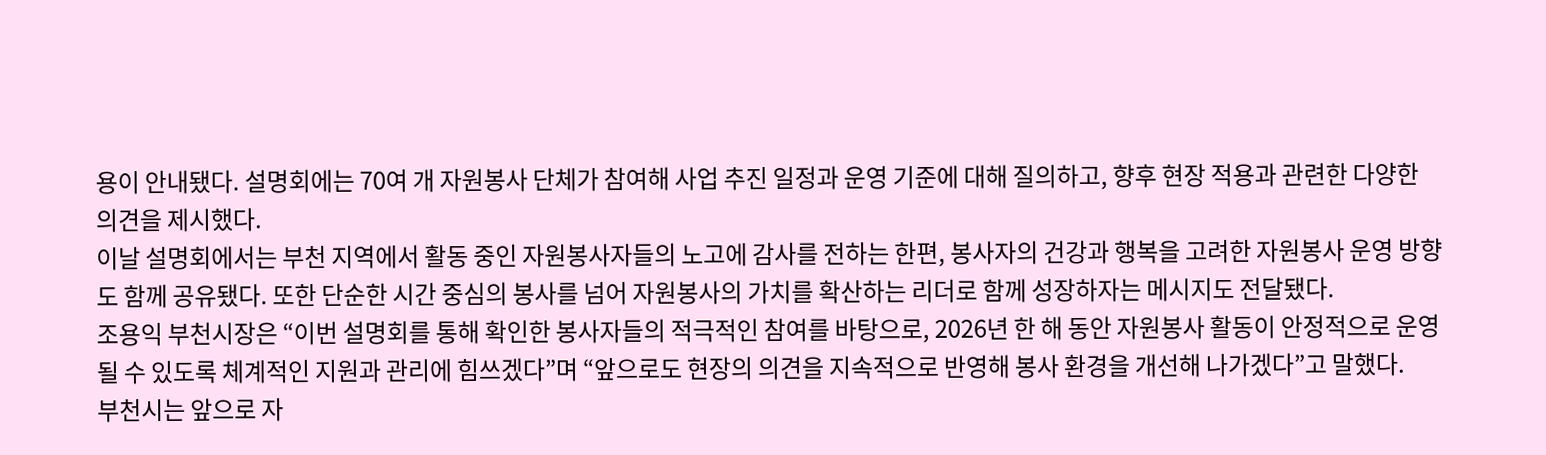용이 안내됐다. 설명회에는 70여 개 자원봉사 단체가 참여해 사업 추진 일정과 운영 기준에 대해 질의하고, 향후 현장 적용과 관련한 다양한 의견을 제시했다.
이날 설명회에서는 부천 지역에서 활동 중인 자원봉사자들의 노고에 감사를 전하는 한편, 봉사자의 건강과 행복을 고려한 자원봉사 운영 방향도 함께 공유됐다. 또한 단순한 시간 중심의 봉사를 넘어 자원봉사의 가치를 확산하는 리더로 함께 성장하자는 메시지도 전달됐다.
조용익 부천시장은 “이번 설명회를 통해 확인한 봉사자들의 적극적인 참여를 바탕으로, 2026년 한 해 동안 자원봉사 활동이 안정적으로 운영될 수 있도록 체계적인 지원과 관리에 힘쓰겠다”며 “앞으로도 현장의 의견을 지속적으로 반영해 봉사 환경을 개선해 나가겠다”고 말했다.
부천시는 앞으로 자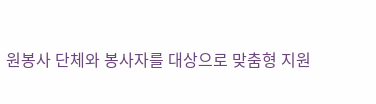원봉사 단체와 봉사자를 대상으로 맞춤형 지원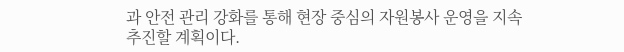과 안전 관리 강화를 통해 현장 중심의 자원봉사 운영을 지속 추진할 계획이다.